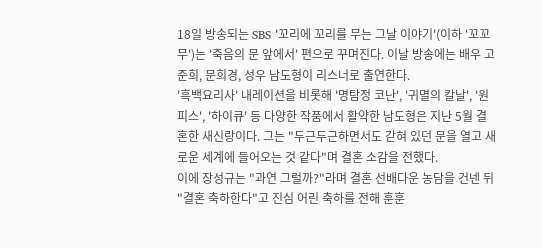18일 방송되는 SBS '꼬리에 꼬리를 무는 그날 이야기'(이하 '꼬꼬무')는 '죽음의 문 앞에서' 편으로 꾸며진다. 이날 방송에는 배우 고준희, 문희경, 성우 남도형이 리스너로 출연한다.
'흑백요리사' 내레이션을 비롯해 '명탐정 코난', '귀멸의 칼날', '원피스', '하이큐' 등 다양한 작품에서 활약한 남도형은 지난 5월 결혼한 새신랑이다. 그는 "두근두근하면서도 갇혀 있던 문을 열고 새로운 세계에 들어오는 것 같다"며 결혼 소감을 전했다.
이에 장성규는 "과연 그럴까?"라며 결혼 선배다운 농담을 건넨 뒤 "결혼 축하한다"고 진심 어린 축하를 전해 훈훈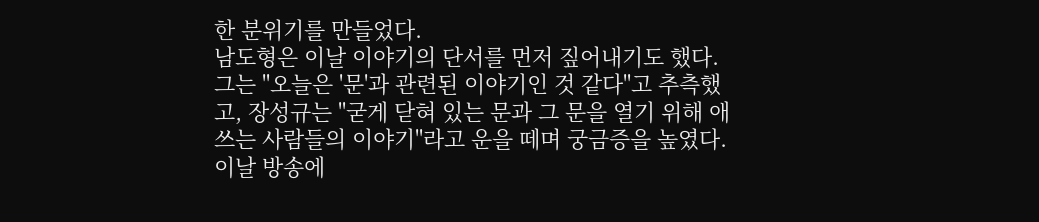한 분위기를 만들었다.
남도형은 이날 이야기의 단서를 먼저 짚어내기도 했다. 그는 "오늘은 '문'과 관련된 이야기인 것 같다"고 추측했고, 장성규는 "굳게 닫혀 있는 문과 그 문을 열기 위해 애쓰는 사람들의 이야기"라고 운을 떼며 궁금증을 높였다.
이날 방송에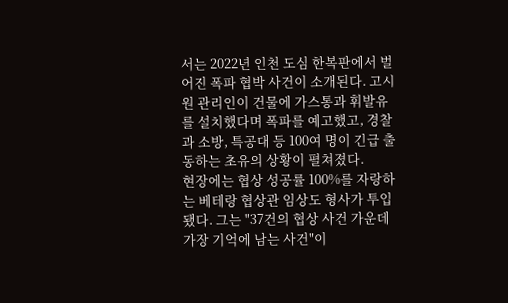서는 2022년 인천 도심 한복판에서 벌어진 폭파 협박 사건이 소개된다. 고시원 관리인이 건물에 가스통과 휘발유를 설치했다며 폭파를 예고했고, 경찰과 소방, 특공대 등 100여 명이 긴급 출동하는 초유의 상황이 펼쳐졌다.
현장에는 협상 성공률 100%를 자랑하는 베테랑 협상관 임상도 형사가 투입됐다. 그는 "37건의 협상 사건 가운데 가장 기억에 남는 사건"이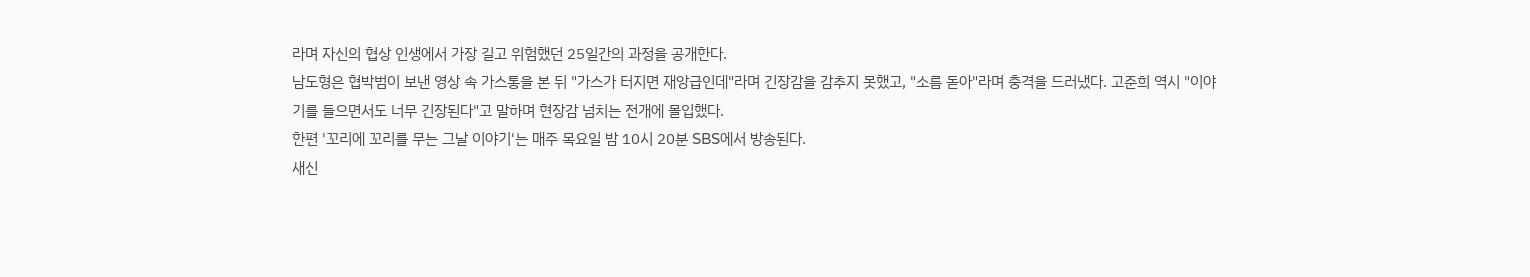라며 자신의 협상 인생에서 가장 길고 위험했던 25일간의 과정을 공개한다.
남도형은 협박범이 보낸 영상 속 가스통을 본 뒤 "가스가 터지면 재앙급인데"라며 긴장감을 감추지 못했고, "소름 돋아"라며 충격을 드러냈다. 고준희 역시 "이야기를 들으면서도 너무 긴장된다"고 말하며 현장감 넘치는 전개에 몰입했다.
한편 '꼬리에 꼬리를 무는 그날 이야기'는 매주 목요일 밤 10시 20분 SBS에서 방송된다.
새신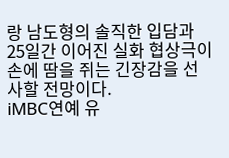랑 남도형의 솔직한 입담과 25일간 이어진 실화 협상극이 손에 땀을 쥐는 긴장감을 선사할 전망이다.
iMBC연예 유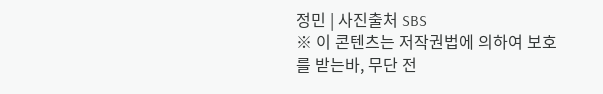정민 | 사진출처 SBS
※ 이 콘텐츠는 저작권법에 의하여 보호를 받는바, 무단 전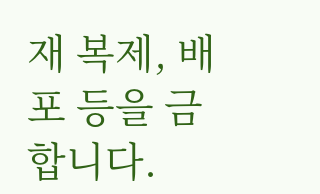재 복제, 배포 등을 금합니다.